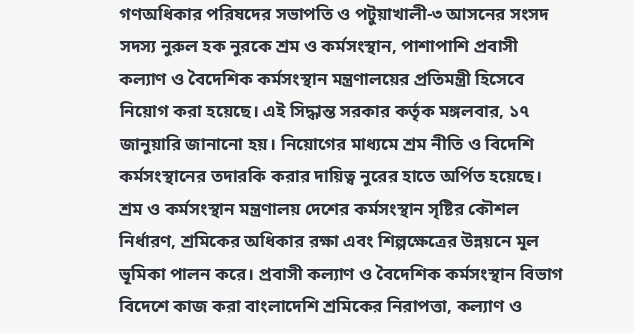গণঅধিকার পরিষদের সভাপতি ও পটুয়াখালী-৩ আসনের সংসদ সদস্য নুরুল হক নুরকে শ্রম ও কর্মসংস্থান, পাশাপাশি প্রবাসী কল্যাণ ও বৈদেশিক কর্মসংস্থান মন্ত্রণালয়ের প্রতিমন্ত্রী হিসেবে নিয়োগ করা হয়েছে। এই সিদ্ধান্ত সরকার কর্তৃক মঙ্গলবার, ১৭ জানুয়ারি জানানো হয়। নিয়োগের মাধ্যমে শ্রম নীতি ও বিদেশি কর্মসংস্থানের তদারকি করার দায়িত্ব নুরের হাতে অর্পিত হয়েছে।
শ্রম ও কর্মসংস্থান মন্ত্রণালয় দেশের কর্মসংস্থান সৃষ্টির কৌশল নির্ধারণ, শ্রমিকের অধিকার রক্ষা এবং শিল্পক্ষেত্রের উন্নয়নে মূল ভূমিকা পালন করে। প্রবাসী কল্যাণ ও বৈদেশিক কর্মসংস্থান বিভাগ বিদেশে কাজ করা বাংলাদেশি শ্রমিকের নিরাপত্তা, কল্যাণ ও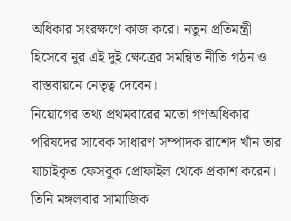অধিকার সংরক্ষণে কাজ করে। নতুন প্রতিমন্ত্রী হিসেবে নুর এই দুই ক্ষেত্রের সমন্বিত নীতি গঠন ও বাস্তবায়নে নেতৃত্ব দেবেন।
নিয়োগের তথ্য প্রথমবারের মতো গণঅধিকার পরিষদের সাবেক সাধারণ সম্পাদক রাশেদ খাঁন তার যাচাইকৃত ফেসবুক প্রোফাইল থেকে প্রকাশ করেন। তিনি মঙ্গলবার সামাজিক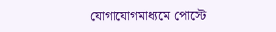যোগাযোগমাধ্যমে পোস্টে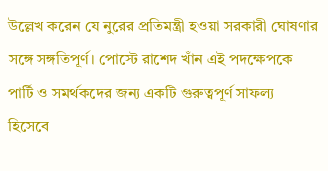উল্লেখ করেন যে নুরের প্রতিমন্ত্রী হওয়া সরকারী ঘোষণার সঙ্গে সঙ্গতিপূর্ণ। পোস্টে রাশেদ খাঁন এই পদক্ষেপকে পার্টি ও সমর্থকদের জন্য একটি গুরুত্বপূর্ণ সাফল্য হিসেবে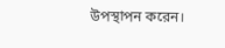উপস্থাপন করেন।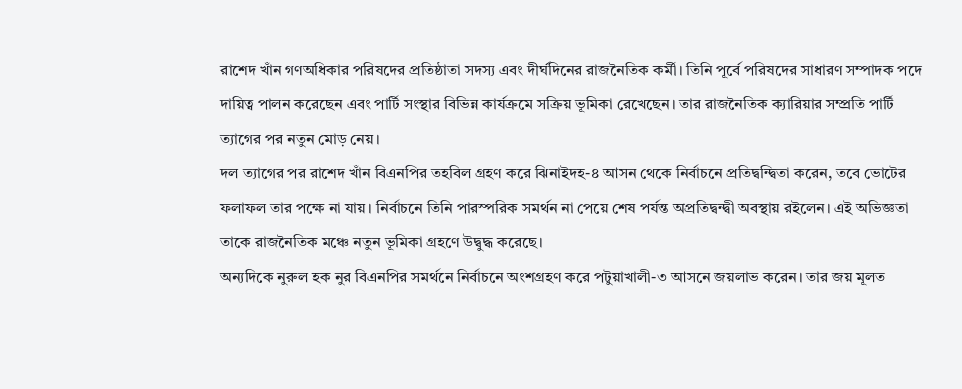রাশেদ খাঁন গণঅধিকার পরিষদের প্রতিষ্ঠাতা সদস্য এবং দীর্ঘদিনের রাজনৈতিক কর্মী। তিনি পূর্বে পরিষদের সাধারণ সম্পাদক পদে দায়িত্ব পালন করেছেন এবং পার্টি সংস্থার বিভিন্ন কার্যক্রমে সক্রিয় ভূমিকা রেখেছেন। তার রাজনৈতিক ক্যারিয়ার সম্প্রতি পার্টি ত্যাগের পর নতুন মোড় নেয়।
দল ত্যাগের পর রাশেদ খাঁন বিএনপির তহবিল গ্রহণ করে ঝিনাইদহ-৪ আসন থেকে নির্বাচনে প্রতিদ্বন্দ্বিতা করেন, তবে ভোটের ফলাফল তার পক্ষে না যায়। নির্বাচনে তিনি পারস্পরিক সমর্থন না পেয়ে শেষ পর্যন্ত অপ্রতিদ্বন্দ্বী অবস্থায় রইলেন। এই অভিজ্ঞতা তাকে রাজনৈতিক মঞ্চে নতুন ভূমিকা গ্রহণে উদ্বুদ্ধ করেছে।
অন্যদিকে নুরুল হক নুর বিএনপির সমর্থনে নির্বাচনে অংশগ্রহণ করে পটুয়াখালী-৩ আসনে জয়লাভ করেন। তার জয় মূলত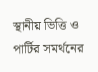স্থানীয় ভিত্তি ও পার্টির সমর্থনের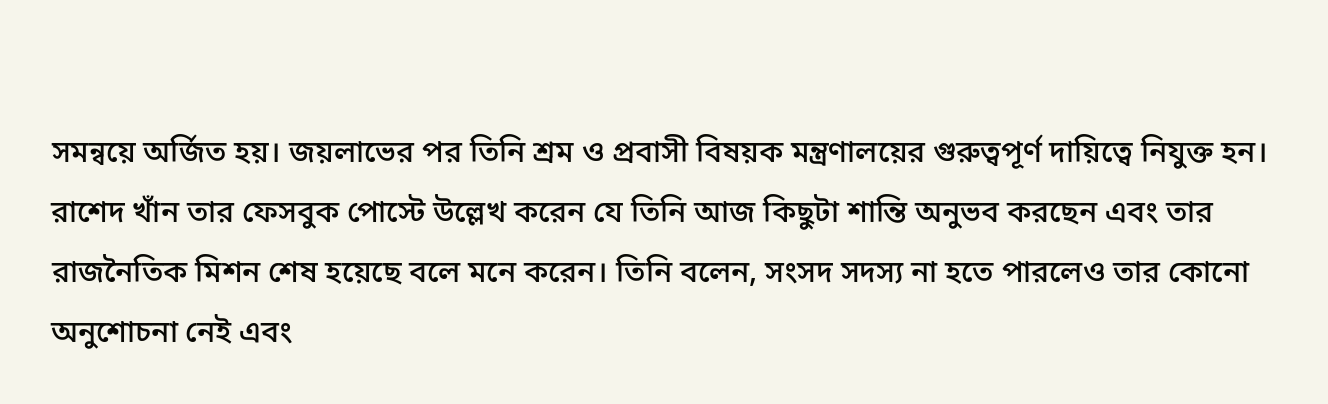সমন্বয়ে অর্জিত হয়। জয়লাভের পর তিনি শ্রম ও প্রবাসী বিষয়ক মন্ত্রণালয়ের গুরুত্বপূর্ণ দায়িত্বে নিযুক্ত হন।
রাশেদ খাঁন তার ফেসবুক পোস্টে উল্লেখ করেন যে তিনি আজ কিছুটা শান্তি অনুভব করছেন এবং তার রাজনৈতিক মিশন শেষ হয়েছে বলে মনে করেন। তিনি বলেন, সংসদ সদস্য না হতে পারলেও তার কোনো অনুশোচনা নেই এবং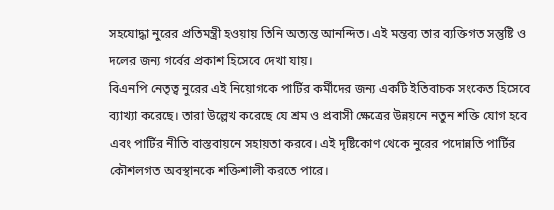সহযোদ্ধা নুরের প্রতিমন্ত্রী হওয়ায় তিনি অত্যন্ত আনন্দিত। এই মন্তব্য তার ব্যক্তিগত সন্তুষ্টি ও দলের জন্য গর্বের প্রকাশ হিসেবে দেখা যায়।
বিএনপি নেতৃত্ব নুরের এই নিয়োগকে পার্টির কর্মীদের জন্য একটি ইতিবাচক সংকেত হিসেবে ব্যাখ্যা করেছে। তারা উল্লেখ করেছে যে শ্রম ও প্রবাসী ক্ষেত্রের উন্নয়নে নতুন শক্তি যোগ হবে এবং পার্টির নীতি বাস্তবায়নে সহায়তা করবে। এই দৃষ্টিকোণ থেকে নুরের পদোন্নতি পার্টির কৌশলগত অবস্থানকে শক্তিশালী করতে পারে।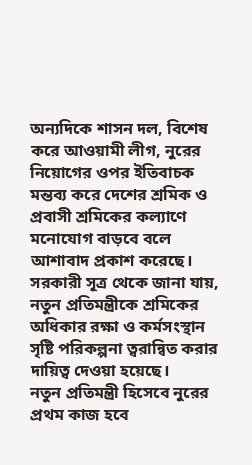অন্যদিকে শাসন দল, বিশেষ করে আওয়ামী লীগ, নুরের নিয়োগের ওপর ইতিবাচক মন্তব্য করে দেশের শ্রমিক ও প্রবাসী শ্রমিকের কল্যাণে মনোযোগ বাড়বে বলে আশাবাদ প্রকাশ করেছে। সরকারী সূত্র থেকে জানা যায়, নতুন প্রতিমন্ত্রীকে শ্রমিকের অধিকার রক্ষা ও কর্মসংস্থান সৃষ্টি পরিকল্পনা ত্বরান্বিত করার দায়িত্ব দেওয়া হয়েছে।
নতুন প্রতিমন্ত্রী হিসেবে নুরের প্রথম কাজ হবে